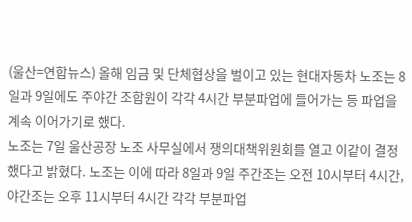(울산=연합뉴스) 올해 임금 및 단체협상을 벌이고 있는 현대자동차 노조는 8일과 9일에도 주야간 조합원이 각각 4시간 부분파업에 들어가는 등 파업을 계속 이어가기로 했다.
노조는 7일 울산공장 노조 사무실에서 쟁의대책위원회를 열고 이같이 결정했다고 밝혔다. 노조는 이에 따라 8일과 9일 주간조는 오전 10시부터 4시간, 야간조는 오후 11시부터 4시간 각각 부분파업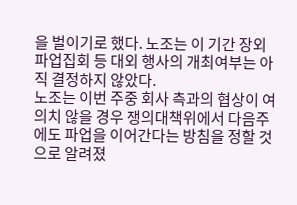을 벌이기로 했다. 노조는 이 기간 장외 파업집회 등 대외 행사의 개최여부는 아직 결정하지 않았다.
노조는 이번 주중 회사 측과의 협상이 여의치 않을 경우 쟁의대책위에서 다음주에도 파업을 이어간다는 방침을 정할 것으로 알려졌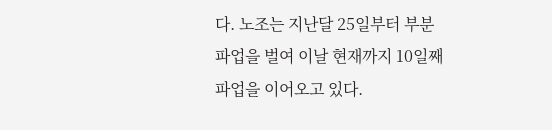다. 노조는 지난달 25일부터 부분파업을 벌여 이날 현재까지 10일째 파업을 이어오고 있다.